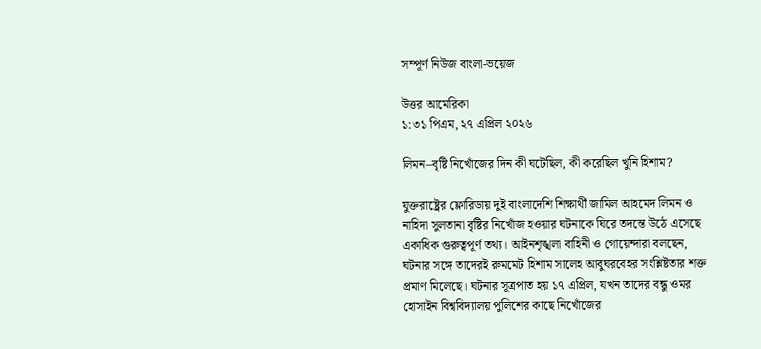সম্পূর্ণ নিউজ বাংলা-ভয়েজ

উত্তর আমেরিকা
১:৩১ পিএম, ২৭ এপ্রিল ২০২৬

লিমন–বৃষ্টি নিখোঁজের দিন কী ঘটেছিল, কী করেছিল খুনি হিশাম?

যুক্তরাষ্ট্রের ফ্লোরিডায় দুই বাংলাদেশি শিক্ষার্থী জামিল আহমেদ লিমন ও নাহিদা সুলতানা বৃষ্টির নিখোঁজ হওয়ার ঘটনাকে ঘিরে তদন্তে উঠে এসেছে একাধিক গুরুত্বপূর্ণ তথ্য। আইনশৃঙ্খলা বাহিনী ও গোয়েন্দারা বলছেন, ঘটনার সঙ্গে তাদেরই রুমমেট হিশাম সালেহ আবুঘরবেহর সংশ্লিষ্টতার শক্ত প্রমাণ মিলেছে। ঘটনার সূত্রপাত হয় ১৭ এপ্রিল, যখন তাদের বন্ধু ওমর হোসাইন বিশ্ববিদ্যালয় পুলিশের কাছে নিখোঁজের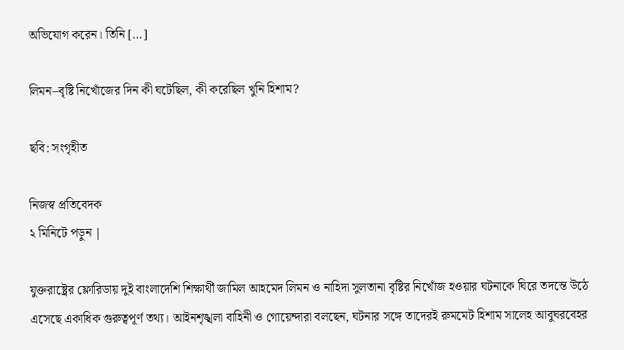অভিযোগ করেন। তিনি […]

লিমন–বৃষ্টি নিখোঁজের দিন কী ঘটেছিল, কী করেছিল খুনি হিশাম?

ছবি: সংগৃহীত

নিজস্ব প্রতিবেদক
২ মিনিটে পড়ুন |

যুক্তরাষ্ট্রের ফ্লোরিডায় দুই বাংলাদেশি শিক্ষার্থী জামিল আহমেদ লিমন ও নাহিদা সুলতানা বৃষ্টির নিখোঁজ হওয়ার ঘটনাকে ঘিরে তদন্তে উঠে এসেছে একাধিক গুরুত্বপূর্ণ তথ্য। আইনশৃঙ্খলা বাহিনী ও গোয়েন্দারা বলছেন, ঘটনার সঙ্গে তাদেরই রুমমেট হিশাম সালেহ আবুঘরবেহর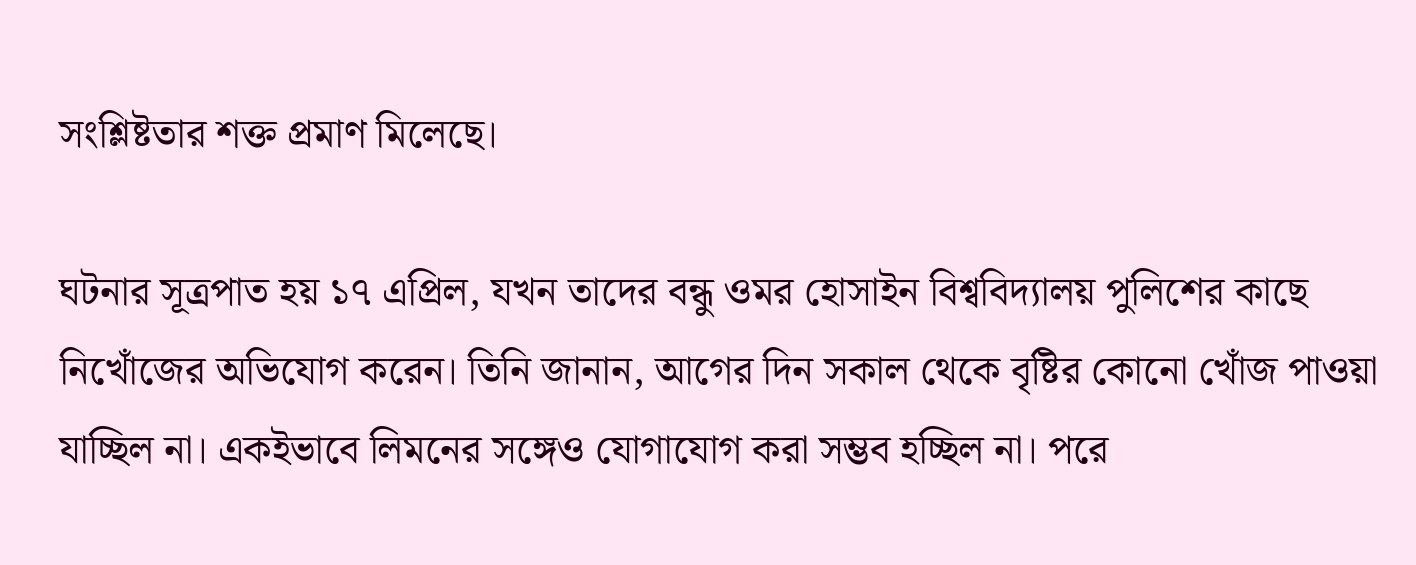সংশ্লিষ্টতার শক্ত প্রমাণ মিলেছে।

ঘটনার সূত্রপাত হয় ১৭ এপ্রিল, যখন তাদের বন্ধু ওমর হোসাইন বিশ্ববিদ্যালয় পুলিশের কাছে নিখোঁজের অভিযোগ করেন। তিনি জানান, আগের দিন সকাল থেকে বৃষ্টির কোনো খোঁজ পাওয়া যাচ্ছিল না। একইভাবে লিমনের সঙ্গেও যোগাযোগ করা সম্ভব হচ্ছিল না। পরে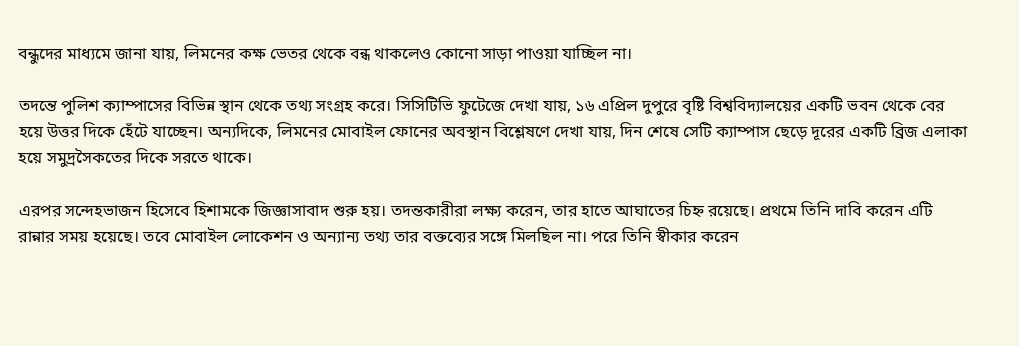বন্ধুদের মাধ্যমে জানা যায়, লিমনের কক্ষ ভেতর থেকে বন্ধ থাকলেও কোনো সাড়া পাওয়া যাচ্ছিল না।

তদন্তে পুলিশ ক্যাম্পাসের বিভিন্ন স্থান থেকে তথ্য সংগ্রহ করে। সিসিটিভি ফুটেজে দেখা যায়, ১৬ এপ্রিল দুপুরে বৃষ্টি বিশ্ববিদ্যালয়ের একটি ভবন থেকে বের হয়ে উত্তর দিকে হেঁটে যাচ্ছেন। অন্যদিকে, লিমনের মোবাইল ফোনের অবস্থান বিশ্লেষণে দেখা যায়, দিন শেষে সেটি ক্যাম্পাস ছেড়ে দূরের একটি ব্রিজ এলাকা হয়ে সমুদ্রসৈকতের দিকে সরতে থাকে।

এরপর সন্দেহভাজন হিসেবে হিশামকে জিজ্ঞাসাবাদ শুরু হয়। তদন্তকারীরা লক্ষ্য করেন, তার হাতে আঘাতের চিহ্ন রয়েছে। প্রথমে তিনি দাবি করেন এটি রান্নার সময় হয়েছে। তবে মোবাইল লোকেশন ও অন্যান্য তথ্য তার বক্তব্যের সঙ্গে মিলছিল না। পরে তিনি স্বীকার করেন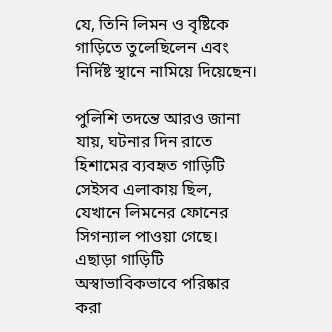যে, তিনি লিমন ও বৃষ্টিকে গাড়িতে তুলেছিলেন এবং নির্দিষ্ট স্থানে নামিয়ে দিয়েছেন।

পুলিশি তদন্তে আরও জানা যায়, ঘটনার দিন রাতে হিশামের ব্যবহৃত গাড়িটি সেইসব এলাকায় ছিল, যেখানে লিমনের ফোনের সিগন্যাল পাওয়া গেছে। এছাড়া গাড়িটি অস্বাভাবিকভাবে পরিষ্কার করা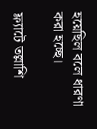হয়েছিল বলে ধারণা করা হচ্ছে।

ফ্ল্যাটে তল্লাশি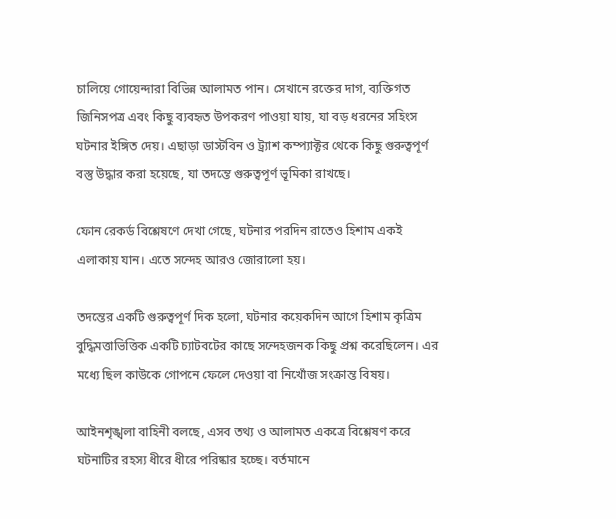চালিয়ে গোয়েন্দারা বিভিন্ন আলামত পান। সেখানে রক্তের দাগ, ব্যক্তিগত জিনিসপত্র এবং কিছু ব্যবহৃত উপকরণ পাওয়া যায়, যা বড় ধরনের সহিংস ঘটনার ইঙ্গিত দেয়। এছাড়া ডাস্টবিন ও ট্র্যাশ কম্প্যাক্টর থেকে কিছু গুরুত্বপূর্ণ বস্তু উদ্ধার করা হয়েছে, যা তদন্তে গুরুত্বপূর্ণ ভূমিকা রাখছে।

ফোন রেকর্ড বিশ্লেষণে দেখা গেছে, ঘটনার পরদিন রাতেও হিশাম একই এলাকায় যান। এতে সন্দেহ আরও জোরালো হয়।

তদন্তের একটি গুরুত্বপূর্ণ দিক হলো, ঘটনার কয়েকদিন আগে হিশাম কৃত্রিম বুদ্ধিমত্তাভিত্তিক একটি চ্যাটবটের কাছে সন্দেহজনক কিছু প্রশ্ন করেছিলেন। এর মধ্যে ছিল কাউকে গোপনে ফেলে দেওয়া বা নিখোঁজ সংক্রান্ত বিষয়।

আইনশৃঙ্খলা বাহিনী বলছে, এসব তথ্য ও আলামত একত্রে বিশ্লেষণ করে ঘটনাটির রহস্য ধীরে ধীরে পরিষ্কার হচ্ছে। বর্তমানে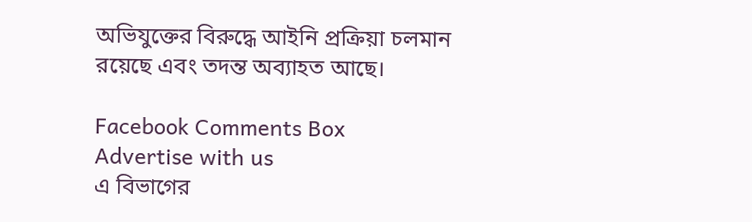অভিযুক্তের বিরুদ্ধে আইনি প্রক্রিয়া চলমান রয়েছে এবং তদন্ত অব্যাহত আছে।

Facebook Comments Box
Advertise with us
এ বিভাগের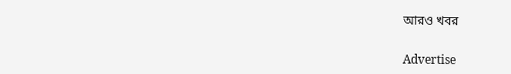আরও খবর


Advertise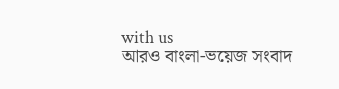with us
আরও বাংলা-ভয়েজ সংবাদ